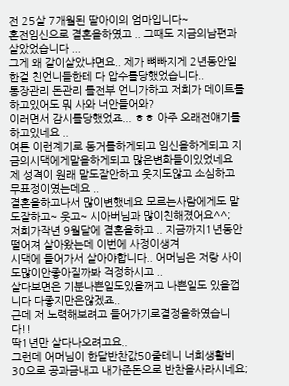전 25살 7개월된 딸아이의 엄마입니다~
혼전임신으로 결혼을하였고 .. 그때도 지금의남편과 살았었습니다 ...
그게 왜 같이살았냐면요.. 제가 뼈빠지게 2년동안일한걸 친언니들한테 다 압수를당했었습니다..
통장관리 돈관리 를전부 언니가하고 저희가 데이트를하고있어도 뭐 사와 너안들어와?
이러면서 감시를당했었죠... ㅎㅎ 아주 오래전얘기를하고있네요 ..
여튼 이런계기로 동거를하게되고 임신을하게되고 지금의시댁에게말을하게되고 많은변화들이있었네요
제 성격이 원래 말도잘안하고 웃지도않고 소심하고 무표정이였는데요 ..
결혼을하고나서 많이변했네요 모르는사람에게도 말도잘하고~ 웃고~ 시아버님과 많이친해졌어요^^;
저희가작년 9월달에 결혼을하고 .. 지금까지1년동안 떨어져 살아왔는데 이번에 사정이생겨
시댁에 들어가서 살아야합니다.. 어머님은 저랑 사이도많이안좋아질까봐 걱정하시고 ..
살다보면은 기분나쁜일도있을꺼고 나쁜일도 있을껍니다 다좋지만은않겠죠..
근데 저 노력해보려고 들어가기로결정을하였습니다!!
딱1년만 살다나오려고요..
그런데 어머님이 한달반찬값50줄테니 너희생활비30으로 공과금내고 내가준돈으로 반찬을사라시네요;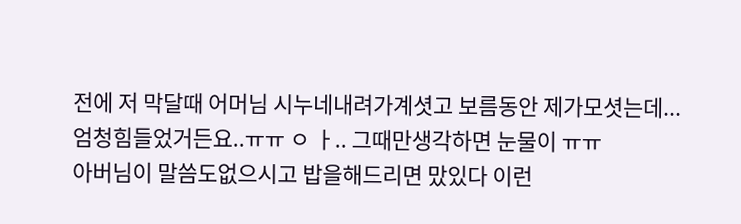전에 저 막달때 어머님 시누네내려가계셧고 보름동안 제가모셧는데...
엄청힘들었거든요..ㅠㅠ ㅇ ㅏ.. 그때만생각하면 눈물이 ㅠㅠ
아버님이 말씀도없으시고 밥을해드리면 맜있다 이런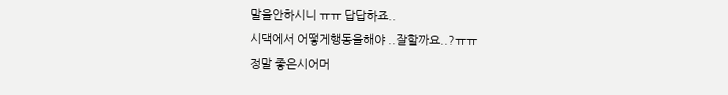말을안하시니 ㅠㅠ 답답하죠..
시댁에서 어떻게행동을해야 ..잘할까요..?ㅠㅠ
정말 좋은시어머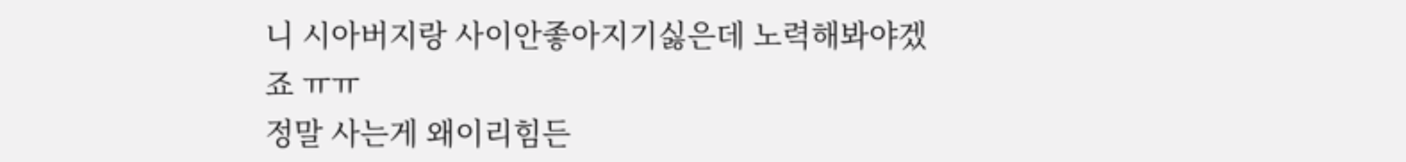니 시아버지랑 사이안좋아지기싫은데 노력해봐야겠죠 ㅠㅠ
정말 사는게 왜이리힘든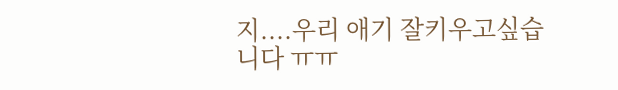지....우리 애기 잘키우고싶습니다 ㅠㅠ